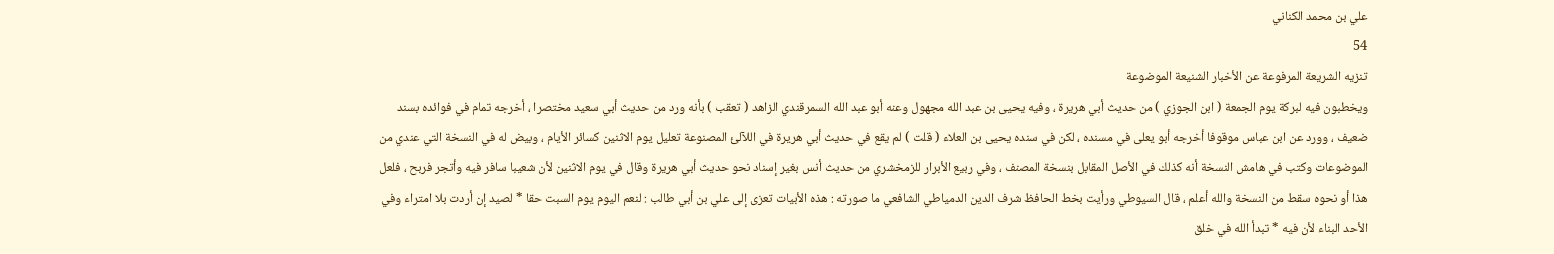علي بن محمد الكناني
54
تنزيه الشريعة المرفوعة عن الأخبار الشنيعة الموضوعة
ويخطبون فيه لبركة يوم الجمعة ( ابن الجوزي ) من حديث أبي هريرة ، وفيه يحيى بن عبد الله مجهول وعنه أبو عبد الله السمرقندي الزاهد ( تعقب ) بأنه ورد من حديث أبي سعيد مختصرا ، أخرجه تمام في فوائده بسند ضعيف ، وورد عن ابن عباس موقوفا أخرجه أبو يعلى في مسنده ، لكن في سنده يحيى بن العلاء ( قلت ) لم يقع في حديث أبي هريرة في اللآلئ المصنوعة تعليل يوم الاثنين كسائر الأيام ، وبيض له في النسخة التي عندي من الموضوعات وكتب في هامش النسخة أنه كذلك في الأصل المقابل بنسخة المصنف ، وفي ربيع الأبرار للزمخشري من حديث أنس بغير إسناد نحو حديث أبي هريرة وقال في يوم الاثنين لأن شعيبا سافر فيه وأتجر فربح ، فلعل هذا أو نحوه سقط من النسخة والله أعلم ، قال السيوطي ورأيت بخط الحافظ شرف الدين الدمياطي الشافعي ما صورته : هذه الأبيات تعزى إلى علي بن أبي طالب : لنعم اليوم يوم السبت حقا * لصيد إن أردت بلا امتراء وفي الأحد البناء لأن فيه * تبدأ الله في خلق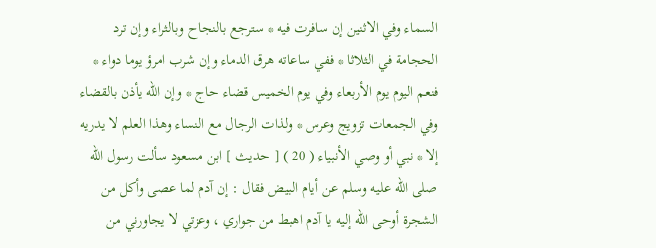السماء وفي الاثنين إن سافرت فيه * سترجع بالنجاح وبالثراء وإن ترد الحجامة في الثلاثا * ففي ساعاته هرق الدماء وإن شرب امرؤ يوما دواء * فنعم اليوم يوم الأربعاء وفي يوم الخميس قضاء حاج * وإن الله يأذن بالقضاء وفي الجمعات تزويج وعرس * ولذات الرجال مع النساء وهذا العلم لا يدريه إلا * نبي أو وصي الأنبياء ( 20 ) [ حديث ] ابن مسعود سألت رسول الله صلى الله عليه وسلم عن أيام البيض فقال : إن آدم لما عصى وأكل من الشجرة أوحى الله إليه يا آدم اهبط من جواري ، وعزتي لا يجاورني من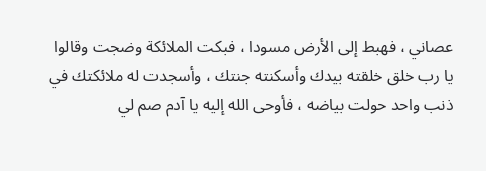عصاني ، فهبط إلى الأرض مسودا ، فبكت الملائكة وضجت وقالوا يا رب خلق خلقته بيدك وأسكنته جنتك ، وأسجدت له ملائكتك في ذنب واحد حولت بياضه ، فأوحى الله إليه يا آدم صم لي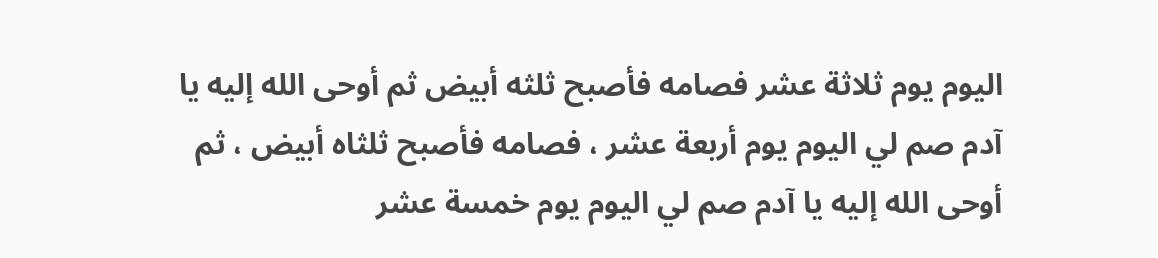اليوم يوم ثلاثة عشر فصامه فأصبح ثلثه أبيض ثم أوحى الله إليه يا آدم صم لي اليوم يوم أربعة عشر ، فصامه فأصبح ثلثاه أبيض ، ثم أوحى الله إليه يا آدم صم لي اليوم يوم خمسة عشر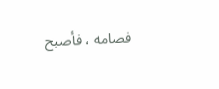فصامه ، فأصبح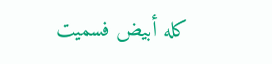كله أبيض فسميت